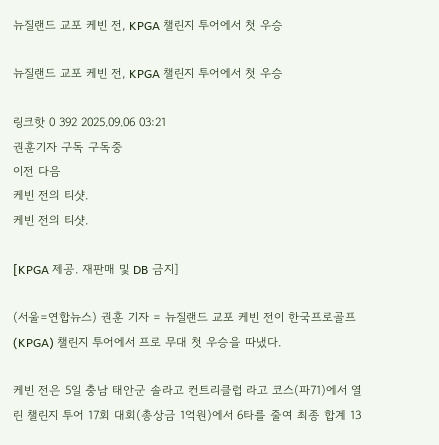뉴질랜드 교포 케빈 전, KPGA 챌린지 투어에서 첫 우승

뉴질랜드 교포 케빈 전, KPGA 챌린지 투어에서 첫 우승

링크핫 0 392 2025.09.06 03:21
권훈기자 구독 구독중
이전 다음
케빈 전의 티샷.
케빈 전의 티샷.

[KPGA 제공. 재판매 및 DB 금지]

(서울=연합뉴스) 권훈 기자 = 뉴질랜드 교포 케빈 전이 한국프로골프(KPGA) 챌린지 투어에서 프로 무대 첫 우승을 따냈다.

케빈 전은 5일 충남 태안군 솔라고 컨트리클럽 라고 코스(파71)에서 열린 챌린지 투어 17회 대회(총상금 1억원)에서 6타를 줄여 최종 합계 13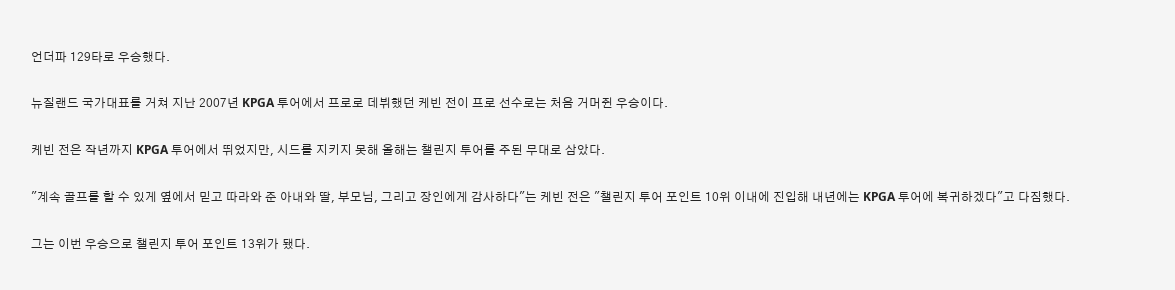언더파 129타로 우승했다.

뉴질랜드 국가대표를 거쳐 지난 2007년 KPGA 투어에서 프로로 데뷔했던 케빈 전이 프로 선수로는 처음 거머쥔 우승이다.

케빈 전은 작년까지 KPGA 투어에서 뛰었지만, 시드를 지키지 못해 올해는 챌린지 투어를 주된 무대로 삼았다.

"계속 골프를 할 수 있게 옆에서 믿고 따라와 준 아내와 딸, 부모님, 그리고 장인에게 감사하다"는 케빈 전은 "챌린지 투어 포인트 10위 이내에 진입해 내년에는 KPGA 투어에 복귀하겠다"고 다짐했다.

그는 이번 우승으로 챌린지 투어 포인트 13위가 됐다.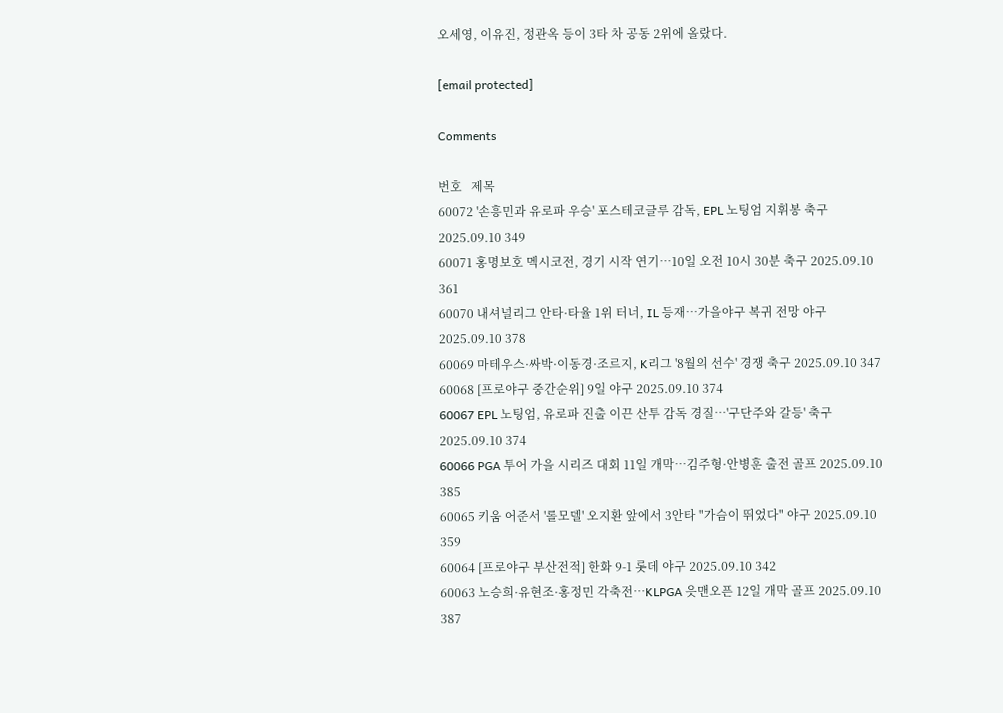오세영, 이유진, 정관옥 등이 3타 차 공동 2위에 올랐다.

[email protected]

Comments

번호   제목
60072 '손흥민과 유로파 우승' 포스테코글루 감독, EPL 노팅엄 지휘봉 축구 2025.09.10 349
60071 홍명보호 멕시코전, 경기 시작 연기…10일 오전 10시 30분 축구 2025.09.10 361
60070 내셔널리그 안타·타율 1위 터너, IL 등재…가을야구 복귀 전망 야구 2025.09.10 378
60069 마테우스·싸박·이동경·조르지, K리그 '8월의 선수' 경쟁 축구 2025.09.10 347
60068 [프로야구 중간순위] 9일 야구 2025.09.10 374
60067 EPL 노팅엄, 유로파 진출 이끈 산투 감독 경질…'구단주와 갈등' 축구 2025.09.10 374
60066 PGA 투어 가을 시리즈 대회 11일 개막…김주형·안병훈 출전 골프 2025.09.10 385
60065 키움 어준서 '롤모델' 오지환 앞에서 3안타 "가슴이 뛰었다" 야구 2025.09.10 359
60064 [프로야구 부산전적] 한화 9-1 롯데 야구 2025.09.10 342
60063 노승희·유현조·홍정민 각축전…KLPGA 읏맨오픈 12일 개막 골프 2025.09.10 387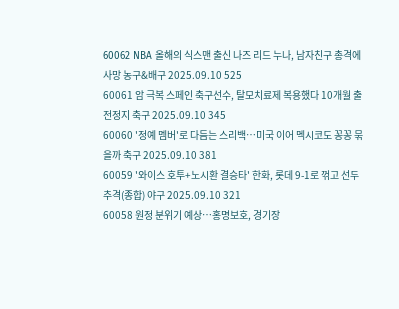60062 NBA 올해의 식스맨 출신 나즈 리드 누나, 남자친구 총격에 사망 농구&배구 2025.09.10 525
60061 암 극복 스페인 축구선수, 탈모치료제 복용했다 10개월 출전정지 축구 2025.09.10 345
60060 '정예 멤버'로 다듬는 스리백…미국 이어 멕시코도 꽁꽁 묶을까 축구 2025.09.10 381
60059 '와이스 호투+노시환 결승타' 한화, 롯데 9-1로 꺾고 선두 추격(종합) 야구 2025.09.10 321
60058 원정 분위기 예상…홍명보호, 경기장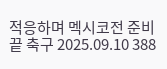적응하며 멕시코전 준비 끝 축구 2025.09.10 388